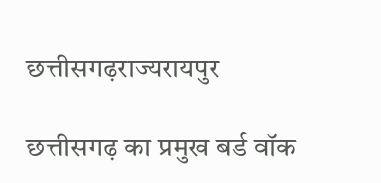छत्तीसगढ़राज्यरायपुर

छत्तीसगढ़ का प्रमुख बर्ड वॉक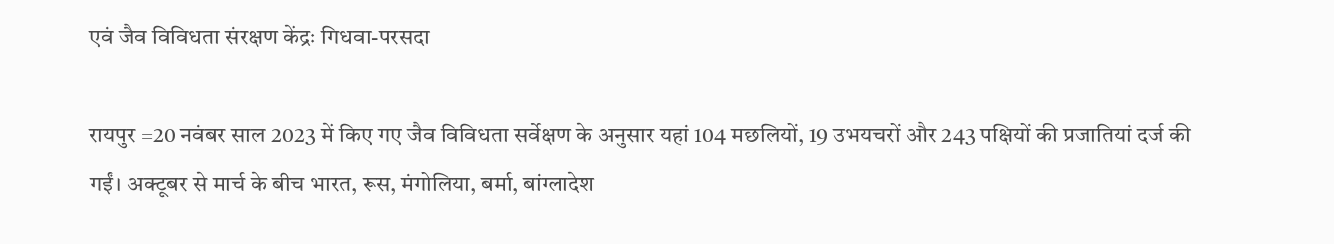एवं जैव विविधता संरक्षण केंद्रः गिधवा-परसदा

रायपुर =20 नवंबर साल 2023 में किए गए जैव विविधता सर्वेक्षण के अनुसार यहां 104 मछलियों, 19 उभयचरों और 243 पक्षियों की प्रजातियां दर्ज की गईं। अक्टूबर से मार्च के बीच भारत, रूस, मंगोलिया, बर्मा, बांग्लादेश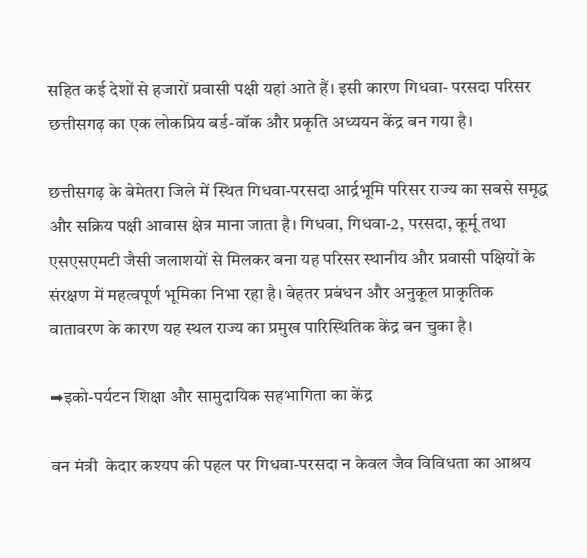सहित कई देशों से हजारों प्रवासी पक्षी यहां आते हैं। इसी कारण गिधवा- परसदा परिसर छत्तीसगढ़ का एक लोकप्रिय बर्ड-वॉक और प्रकृति अध्ययन केंद्र बन गया है।

छत्तीसगढ़ के बेमेतरा जिले में स्थित गिधवा-परसदा आर्द्रभूमि परिसर राज्य का सबसे समृद्ध और सक्रिय पक्षी आवास क्षेत्र माना जाता है। गिधवा, गिधवा-2, परसदा, कूर्मू तथा एसएसएमटी जैसी जलाशयों से मिलकर बना यह परिसर स्थानीय और प्रवासी पक्षियों के संरक्षण में महत्वपूर्ण भूमिका निभा रहा है। बेहतर प्रबंधन और अनुकूल प्राकृतिक वातावरण के कारण यह स्थल राज्य का प्रमुख पारिस्थितिक केंद्र बन चुका है।

➡इको-पर्यटन शिक्षा और सामुदायिक सहभागिता का केंद्र

वन मंत्री  केदार कश्यप की पहल पर गिधवा-परसदा न केवल जैव विविधता का आश्रय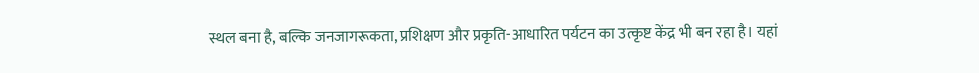स्थल बना है, बल्कि जनजागरूकता, प्रशिक्षण और प्रकृति-आधारित पर्यटन का उत्कृष्ट केंद्र भी बन रहा है। यहां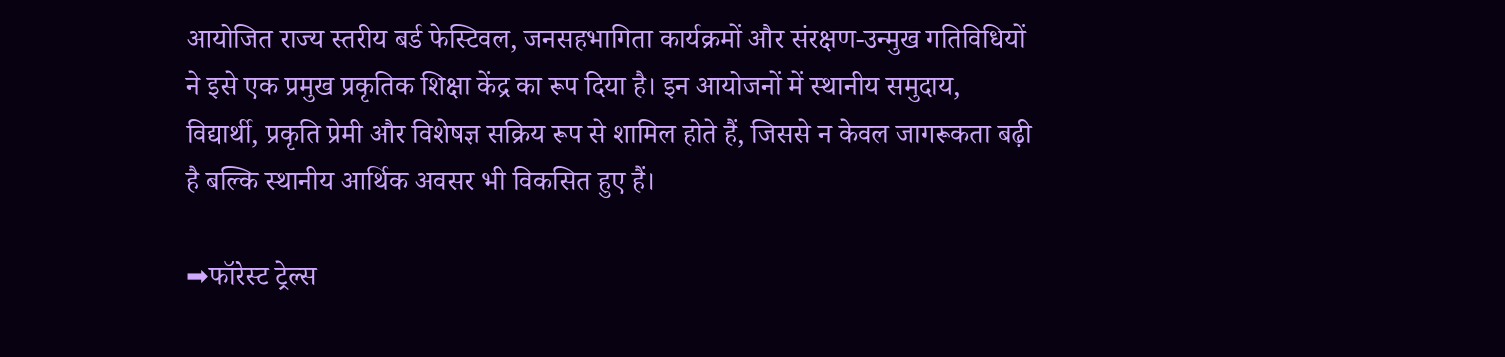आयोजित राज्य स्तरीय बर्ड फेस्टिवल, जनसहभागिता कार्यक्रमों और संरक्षण-उन्मुख गतिविधियों ने इसे एक प्रमुख प्रकृतिक शिक्षा केंद्र का रूप दिया है। इन आयोजनों में स्थानीय समुदाय, विद्यार्थी, प्रकृति प्रेमी और विशेषज्ञ सक्रिय रूप से शामिल होते हैं, जिससे न केवल जागरूकता बढ़ी है बल्कि स्थानीय आर्थिक अवसर भी विकसित हुए हैं।

➡फॉरेस्ट ट्रेल्स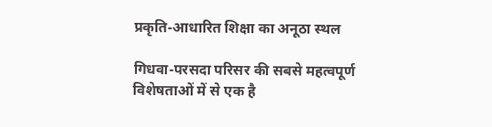प्रकृति-आधारित शिक्षा का अनूठा स्थल

गिधवा-परसदा परिसर की सबसे महत्वपूर्ण विशेषताओं में से एक है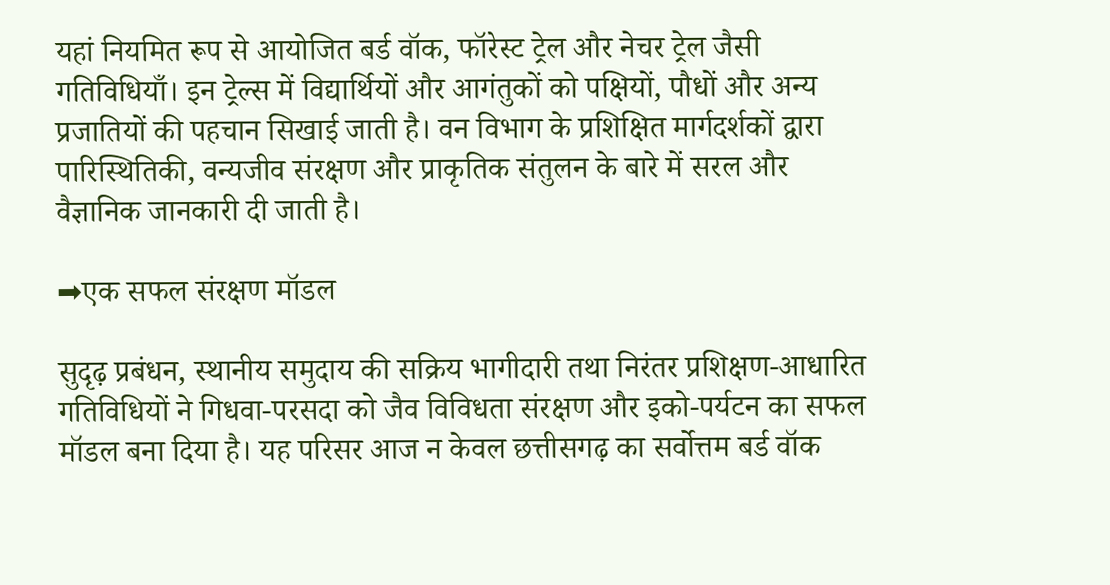यहां नियमित रूप से आयोजित बर्ड वॉक, फॉरेस्ट ट्रेल और नेचर ट्रेल जैसी गतिविधियाँ। इन ट्रेल्स में विद्यार्थियों और आगंतुकों को पक्षियों, पौधों और अन्य प्रजातियों की पहचान सिखाई जाती है। वन विभाग के प्रशिक्षित मार्गदर्शकों द्वारा पारिस्थितिकी, वन्यजीव संरक्षण और प्राकृतिक संतुलन के बारे में सरल और वैज्ञानिक जानकारी दी जाती है।

➡एक सफल संरक्षण मॉडल

सुदृढ़ प्रबंधन, स्थानीय समुदाय की सक्रिय भागीदारी तथा निरंतर प्रशिक्षण-आधारित गतिविधियों ने गिधवा-परसदा को जैव विविधता संरक्षण और इको-पर्यटन का सफल मॉडल बना दिया है। यह परिसर आज न केवल छत्तीसगढ़ का सर्वोत्तम बर्ड वॉक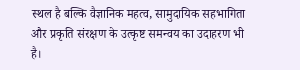स्थल है बल्कि वैज्ञानिक महत्व, सामुदायिक सहभागिता और प्रकृति संरक्षण के उत्कृष्ट समन्वय का उदाहरण भी है।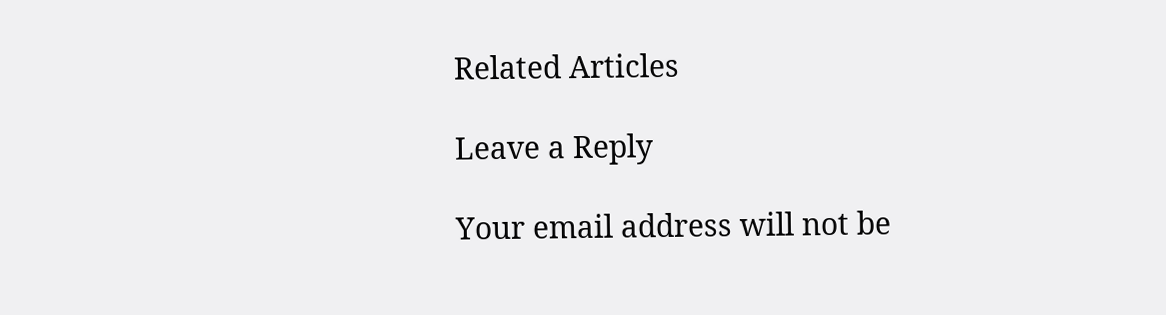Related Articles

Leave a Reply

Your email address will not be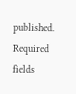published. Required fields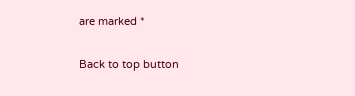are marked *

Back to top button